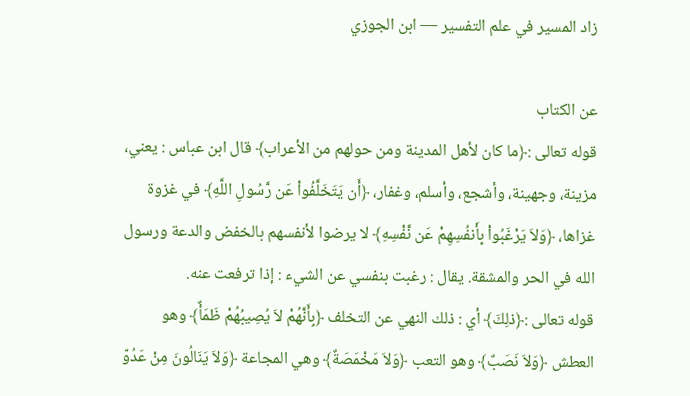زاد المسير في علم التفسير — ابن الجوزي

عن الكتاب
قوله تعالى :﴿ما كان لأهل المدينة ومن حولهم من الأعراب﴾ قال ابن عباس : يعني، مزينة، وجهينة، وأشجع، وأسلم، وغفار، ﴿أَن يَتَخَلَّفُواْ عَن رَّسُولِ اللَّهِ﴾ في غزوة غزاها، ﴿وَلاَ يَرْغَبُواْ بِأَنفُسِهِمْ عَن نَّفْسِهِ﴾ لا يرضوا لأنفسهم بالخفض والدعة ورسول الله في الحر والمشقة. يقال : رغبت بنفسي عن الشيء : إذا ترفعت عنه.
قوله تعالى :﴿ذلِكَ﴾ أي : ذلك النهي عن التخلف ﴿بِأَنَّهُمْ لاَ يُصِيبُهُمْ ظَمَأٌ﴾ وهو العطش ﴿وَلاَ نَصَبٌ﴾ وهو التعب ﴿وَلاَ مَخْمَصَةٌ﴾ وهي المجاعة ﴿وَلاَ يَنَالُونَ مِنْ عَدُوّ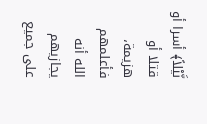نَّيْلاً﴾ أسرا أو قتلا أو هزيمة، فأعلمهم الله أنه يجازيهم على جميع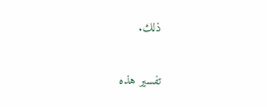ذلك.

تفسير هذه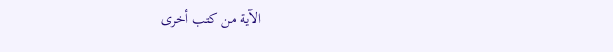الآية من كتب أخرى